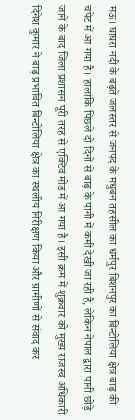मऊ। घाघरा नदी के बढ़ते जलस्तर से जनपद के मधुबन तहसील का धर्मपुर बिशनपुर का बिन्टोलिया क्षेत्र बाढ़ की चपेट में आ गया है। हालांकि पिछले दो दिनों से बाढ़ के पानी में कमी देखी जा रही है, लेकिन नेपाल द्वारा पानी छोड़े जाने के बाद जिला प्रशासन पूरी तरह से एक्टिव मोड में आ गया है। इसी क्रम में शुक्रवार को मुख्य राजस्व अधिकारी दिनेश कुमार ने बाढ़ प्रभावित बिन्टोलिया क्षेत्र का स्थलीय निरीक्षण किया और ग्रामीणों से संवाद कर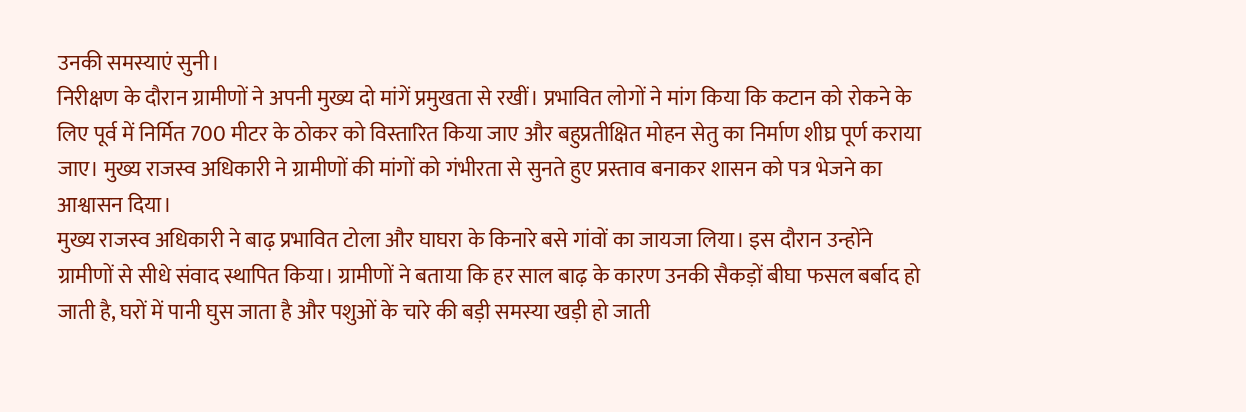उनकी समस्याएं सुनी।
निरीक्षण के दौरान ग्रामीणों ने अपनी मुख्य दो मांगें प्रमुखता से रखीं। प्रभावित लोगों ने मांग किया कि कटान को रोकने के लिए पूर्व में निर्मित 700 मीटर के ठोकर को विस्तारित किया जाए और बहुप्रतीक्षित मोहन सेतु का निर्माण शीघ्र पूर्ण कराया जाए। मुख्य राजस्व अधिकारी ने ग्रामीणों की मांगों को गंभीरता से सुनते हुए प्रस्ताव बनाकर शासन को पत्र भेजने का आश्वासन दिया।
मुख्य राजस्व अधिकारी ने बाढ़ प्रभावित टोला और घाघरा के किनारे बसे गांवों का जायजा लिया। इस दौरान उन्होंने ग्रामीणों से सीधे संवाद स्थापित किया। ग्रामीणों ने बताया कि हर साल बाढ़ के कारण उनकी सैकड़ों बीघा फसल बर्बाद हो जाती है, घरों में पानी घुस जाता है और पशुओं के चारे की बड़ी समस्या खड़ी हो जाती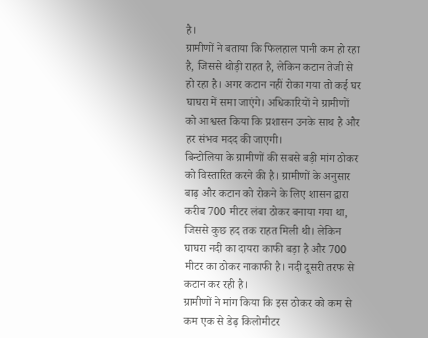है।
ग्रामीणों ने बताया कि फिलहाल पानी कम हो रहा है, जिससे थोड़ी राहत है, लेकिन कटान तेजी से हो रहा है। अगर कटान नहीं रोका गया तो कई घर घाघरा में समा जाएंगे। अधिकारियों ने ग्रामीणों को आश्वस्त किया कि प्रशासन उनके साथ है और हर संभव मदद की जाएगी।
बिन्टोलिया के ग्रामीणों की सबसे बड़ी मांग ठोकर को विस्तारित करने की है। ग्रामीणों के अनुसार बाढ़ और कटान को रोकने के लिए शासन द्वारा करीब 700 मीटर लंबा ठोकर बनाया गया था, जिससे कुछ हद तक राहत मिली थी। लेकिन घाघरा नदी का दायरा काफी बड़ा है और 700 मीटर का ठोकर नाकाफी है। नदी दूसरी तरफ से कटान कर रही है।
ग्रामीणों ने मांग किया कि इस ठोकर को कम से कम एक से डेढ़ किलोमीटर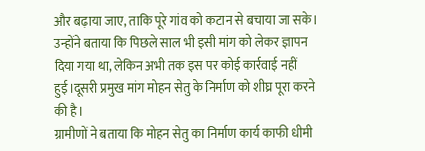और बढ़ाया जाए, ताकि पूरे गांव को कटान से बचाया जा सके। उन्होंने बताया कि पिछले साल भी इसी मांग को लेकर ज्ञापन दिया गया था, लेकिन अभी तक इस पर कोई कार्रवाई नहीं हुई।दूसरी प्रमुख मांग मोहन सेतु के निर्माण को शीघ्र पूरा करने की है।
ग्रामीणों ने बताया कि मोहन सेतु का निर्माण कार्य काफी धीमी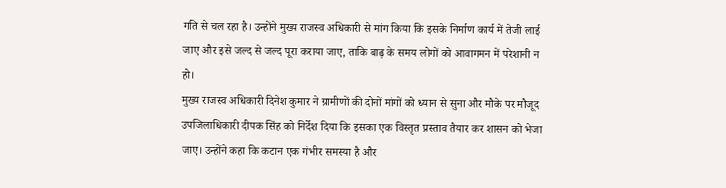गति से चल रहा है। उन्होंने मुख्य राजस्व अधिकारी से मांग किया कि इसके निर्माण कार्य में तेजी लाई जाए और इसे जल्द से जल्द पूरा कराया जाए, ताकि बाढ़ के समय लोगों को आवागमन में परेशानी न हो।
मुख्य राजस्व अधिकारी दिनेश कुमार ने ग्रामीणों की दोनों मांगों को ध्यान से सुना और मौके पर मौजूद उपजिलाधिकारी दीपक सिंह को निर्देश दिया कि इसका एक विस्तृत प्रस्ताव तैयार कर शासन को भेजा जाए। उन्होंने कहा कि कटान एक गंभीर समस्या है और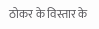ठोकर के विस्तार के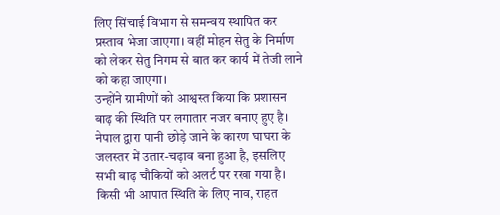लिए सिंचाई विभाग से समन्वय स्थापित कर प्रस्ताव भेजा जाएगा। वहीं मोहन सेतु के निर्माण को लेकर सेतु निगम से बात कर कार्य में तेजी लाने को कहा जाएगा।
उन्होंने ग्रामीणों को आश्वस्त किया कि प्रशासन बाढ़ की स्थिति पर लगातार नजर बनाए हुए है। नेपाल द्वारा पानी छोड़े जाने के कारण घाघरा के जलस्तर में उतार-चढ़ाव बना हुआ है, इसलिए सभी बाढ़ चौकियों को अलर्ट पर रखा गया है। किसी भी आपात स्थिति के लिए नाव, राहत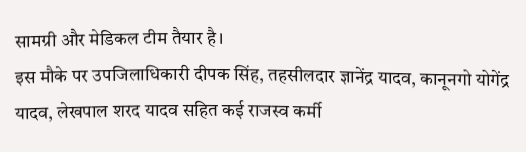सामग्री और मेडिकल टीम तैयार है।
इस मौके पर उपजिलाधिकारी दीपक सिंह, तहसीलदार ज्ञानेंद्र यादव, कानूनगो योगेंद्र यादव, लेखपाल शरद यादव सहित कई राजस्व कर्मी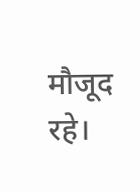मौजूद रहे।